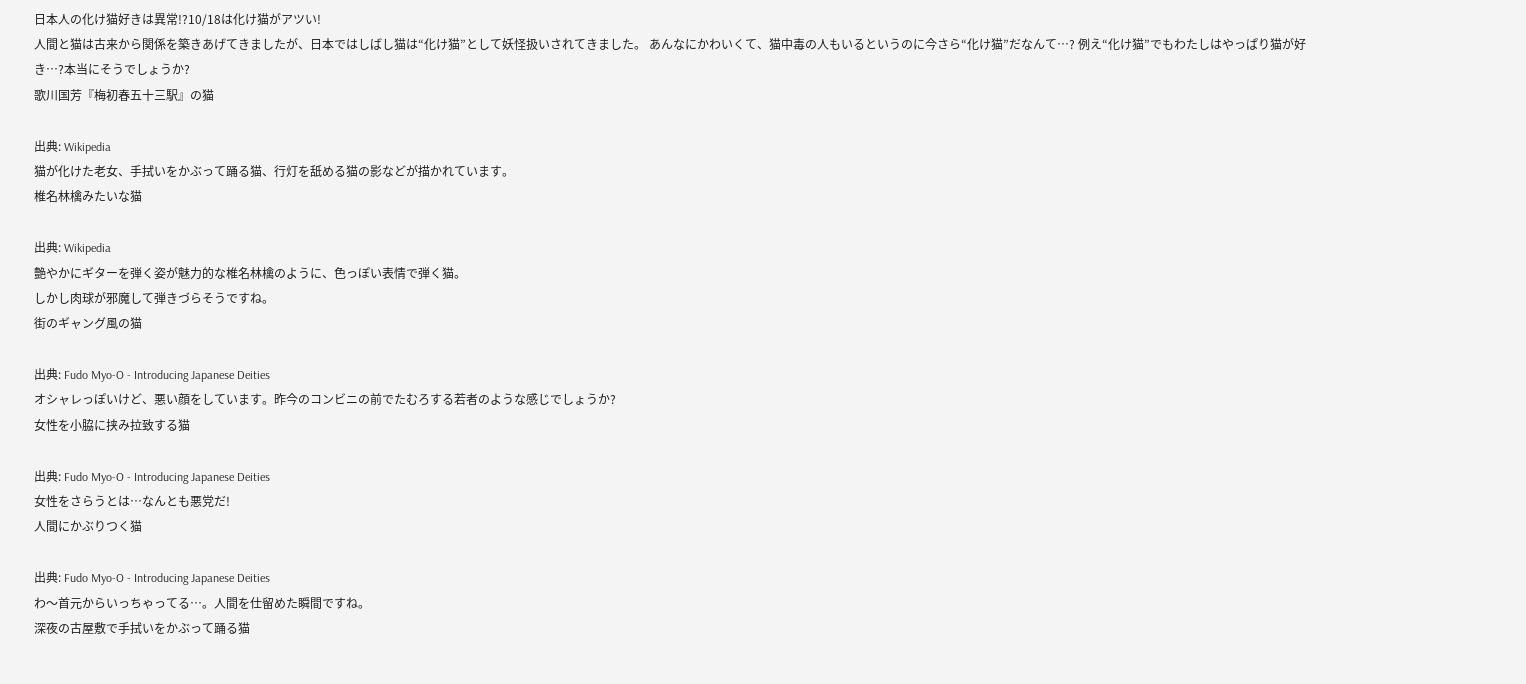日本人の化け猫好きは異常!?10/18は化け猫がアツい!
人間と猫は古来から関係を築きあげてきましたが、日本ではしばし猫は“化け猫”として妖怪扱いされてきました。 あんなにかわいくて、猫中毒の人もいるというのに今さら“化け猫”だなんて…? 例え“化け猫”でもわたしはやっぱり猫が好き…?本当にそうでしょうか?
歌川国芳『梅初春五十三駅』の猫

出典: Wikipedia
猫が化けた老女、手拭いをかぶって踊る猫、行灯を舐める猫の影などが描かれています。
椎名林檎みたいな猫

出典: Wikipedia
艶やかにギターを弾く姿が魅力的な椎名林檎のように、色っぽい表情で弾く猫。
しかし肉球が邪魔して弾きづらそうですね。
街のギャング風の猫

出典: Fudo Myo-O - Introducing Japanese Deities
オシャレっぽいけど、悪い顔をしています。昨今のコンビニの前でたむろする若者のような感じでしょうか?
女性を小脇に挟み拉致する猫

出典: Fudo Myo-O - Introducing Japanese Deities
女性をさらうとは…なんとも悪党だ!
人間にかぶりつく猫

出典: Fudo Myo-O - Introducing Japanese Deities
わ〜首元からいっちゃってる…。人間を仕留めた瞬間ですね。
深夜の古屋敷で手拭いをかぶって踊る猫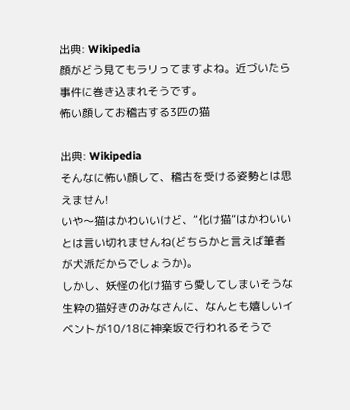出典: Wikipedia
顔がどう見てもラリってますよね。近づいたら事件に巻き込まれそうです。
怖い顔してお稽古する3匹の猫

出典: Wikipedia
そんなに怖い顔して、稽古を受ける姿勢とは思えません!
いや〜猫はかわいいけど、“化け猫”はかわいいとは言い切れませんね(どちらかと言えば筆者が犬派だからでしょうか)。
しかし、妖怪の化け猫すら愛してしまいそうな生粋の猫好きのみなさんに、なんとも嬉しいイベントが10/18に神楽坂で行われるそうで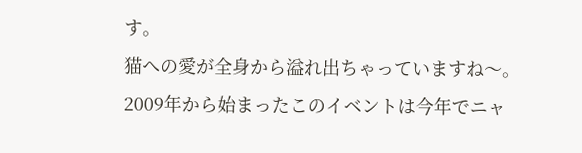す。
猫への愛が全身から溢れ出ちゃっていますね〜。
2009年から始まったこのイベントは今年でニャ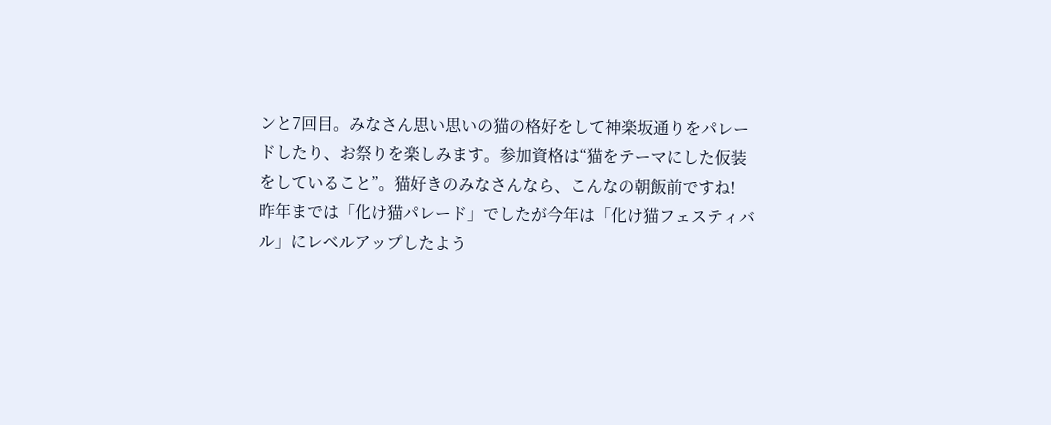ンと7回目。みなさん思い思いの猫の格好をして神楽坂通りをパレードしたり、お祭りを楽しみます。参加資格は“猫をテーマにした仮装をしていること”。猫好きのみなさんなら、こんなの朝飯前ですね!
昨年までは「化け猫パレード」でしたが今年は「化け猫フェスティバル」にレベルアップしたよう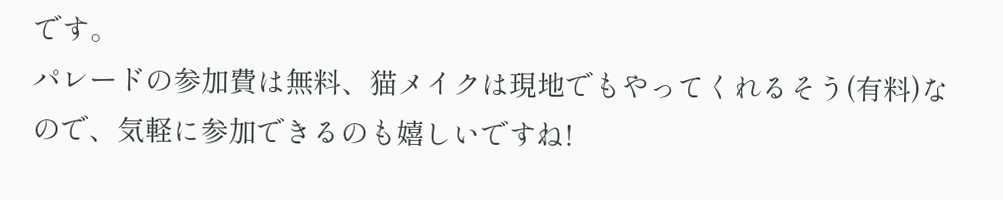です。
パレードの参加費は無料、猫メイクは現地でもやってくれるそう(有料)なので、気軽に参加できるのも嬉しいですね!